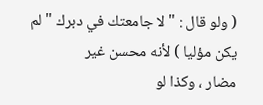( ولو قال : " لا جامعتك في دبرك " لم يكن مؤليا ) لأنه محسن غير
مضار ، وكذا لو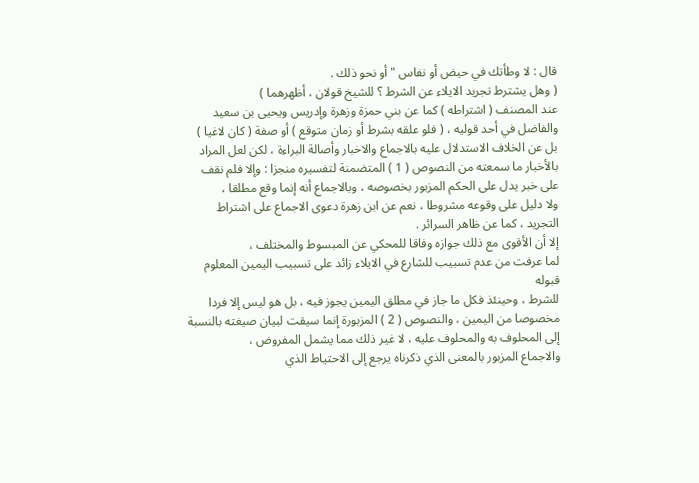قال : لا وطأتك في حيض أو نفاس " أو نحو ذلك .
( وهل يشترط تجريد الايلاء عن الشرط ؟ للشيخ قولان ، أظهرهما )
عند المصنف ( اشتراطه ) كما عن بني حمزة وزهرة وإدريس ويحيى بن سعيد
والفاضل في أحد قوليه ، ( فلو علقه بشرط أو زمان متوقع ) أو صفة ( كان لاغيا )
بل عن الخلاف الاستدلال عليه بالاجماع والاخبار وأصالة البراءة ، لكن لعل المراد
بالأخبار ما سمعته من النصوص ( 1 ) المتضمنة لتفسيره منجزا : وإلا فلم نقف
على خبر يدل على الحكم المزبور بخصوصه ، وبالاجماع أنه إنما وقع مطلقا ،
ولا دليل على وقوعه مشروطا ، نعم عن ابن زهرة دعوى الاجماع على اشتراط
التجريد ، كما عن ظاهر السرائر .
إلا أن الأقوى مع ذلك جوازه وفاقا للمحكي عن المبسوط والمختلف ،
لما عرفت من عدم تسبيب للشارع في الايلاء زائد على تسبيب اليمين المعلوم قبوله
للشرط ، وحينئذ فكل ما جاز في مطلق اليمين يجوز فيه ، بل هو ليس إلا فردا
مخصوصا من اليمين ، والنصوص ( 2 ) المزبورة إنما سيقت لبيان صيغته بالنسبة
إلى المحلوف به والمحلوف عليه ، لا غير ذلك مما يشمل المفروض ،
والاجماع المزبور بالمعنى الذي ذكرناه يرجع إلى الاحتياط الذي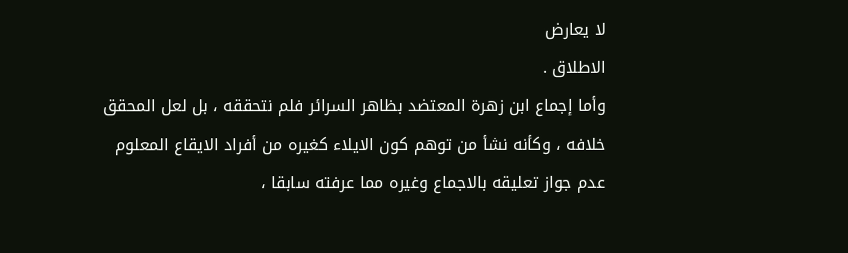لا يعارض
الاطلاق .
وأما إجماع ابن زهرة المعتضد بظاهر السرائر فلم نتحققه ، بل لعل المحقق
خلافه ، وكأنه نشأ من توهم كون الايلاء كغيره من أفراد الايقاع المعلوم
عدم جواز تعليقه بالاجماع وغيره مما عرفته سابقا ،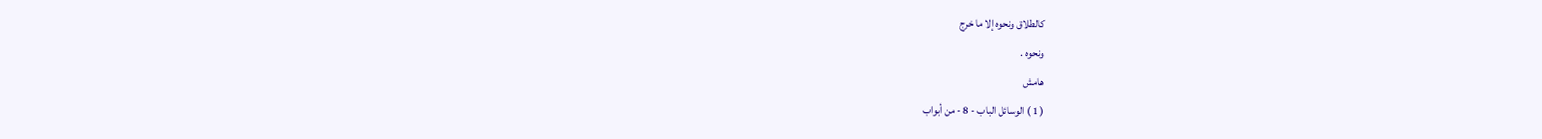كالطلاق ونحوه إلا ما خرج
ونحوه .
هامش
( 1 ) الوسائل الباب - 8 - من أبواب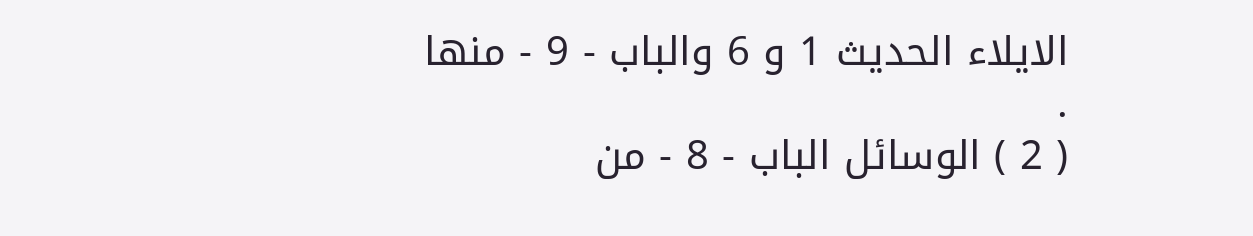الايلاء الحديث 1 و 6 والباب - 9 - منها .
( 2 ) الوسائل الباب - 8 - من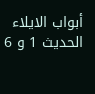أبواب الايلاء الحديث 1 و 6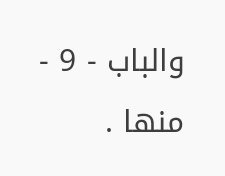والباب - 9 - منها .